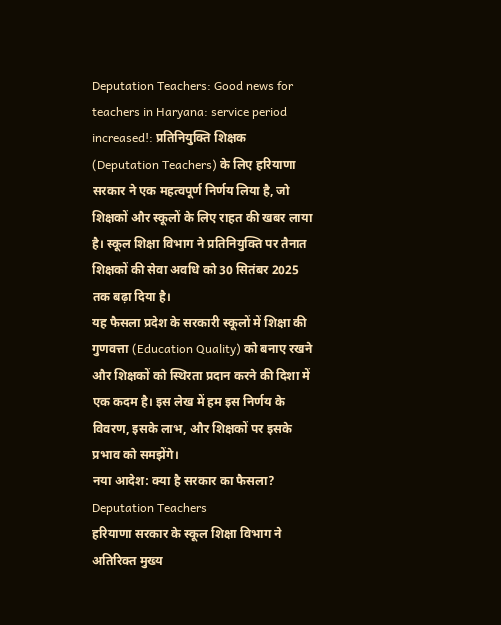Deputation Teachers: Good news for teachers in Haryana: service period increased!: प्रतिनियुक्ति शिक्षक (Deputation Teachers) के लिए हरियाणा सरकार ने एक महत्वपूर्ण निर्णय लिया है, जो शिक्षकों और स्कूलों के लिए राहत की खबर लाया है। स्कूल शिक्षा विभाग ने प्रतिनियुक्ति पर तैनात शिक्षकों की सेवा अवधि को 30 सितंबर 2025 तक बढ़ा दिया है।
यह फैसला प्रदेश के सरकारी स्कूलों में शिक्षा की गुणवत्ता (Education Quality) को बनाए रखने और शिक्षकों को स्थिरता प्रदान करने की दिशा में एक कदम है। इस लेख में हम इस निर्णय के विवरण, इसके लाभ, और शिक्षकों पर इसके प्रभाव को समझेंगे।
नया आदेश: क्या है सरकार का फैसला? Deputation Teachers
हरियाणा सरकार के स्कूल शिक्षा विभाग ने अतिरिक्त मुख्य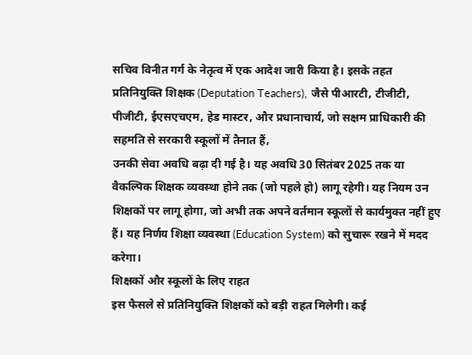सचिव विनीत गर्ग के नेतृत्व में एक आदेश जारी किया है। इसके तहत प्रतिनियुक्ति शिक्षक (Deputation Teachers), जैसे पीआरटी, टीजीटी, पीजीटी, ईएसएचएम, हेड मास्टर, और प्रधानाचार्य, जो सक्षम प्राधिकारी की सहमति से सरकारी स्कूलों में तैनात हैं,
उनकी सेवा अवधि बढ़ा दी गई है। यह अवधि 30 सितंबर 2025 तक या वैकल्पिक शिक्षक व्यवस्था होने तक (जो पहले हो) लागू रहेगी। यह नियम उन शिक्षकों पर लागू होगा, जो अभी तक अपने वर्तमान स्कूलों से कार्यमुक्त नहीं हुए हैं। यह निर्णय शिक्षा व्यवस्था (Education System) को सुचारू रखने में मदद करेगा।
शिक्षकों और स्कूलों के लिए राहत
इस फैसले से प्रतिनियुक्ति शिक्षकों को बड़ी राहत मिलेगी। कई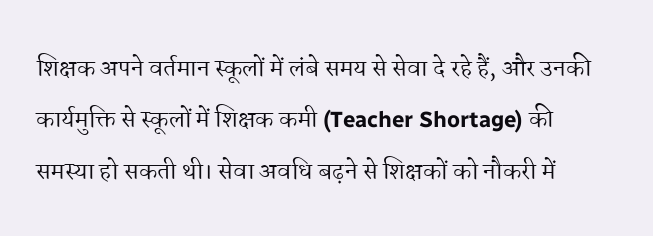शिक्षक अपने वर्तमान स्कूलों में लंबे समय से सेवा दे रहे हैं, और उनकी कार्यमुक्ति से स्कूलों में शिक्षक कमी (Teacher Shortage) की समस्या हो सकती थी। सेवा अवधि बढ़ने से शिक्षकों को नौकरी में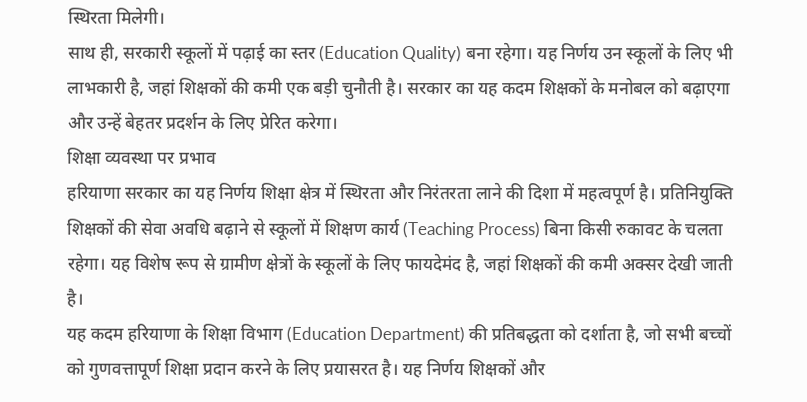स्थिरता मिलेगी।
साथ ही, सरकारी स्कूलों में पढ़ाई का स्तर (Education Quality) बना रहेगा। यह निर्णय उन स्कूलों के लिए भी लाभकारी है, जहां शिक्षकों की कमी एक बड़ी चुनौती है। सरकार का यह कदम शिक्षकों के मनोबल को बढ़ाएगा और उन्हें बेहतर प्रदर्शन के लिए प्रेरित करेगा।
शिक्षा व्यवस्था पर प्रभाव
हरियाणा सरकार का यह निर्णय शिक्षा क्षेत्र में स्थिरता और निरंतरता लाने की दिशा में महत्वपूर्ण है। प्रतिनियुक्ति शिक्षकों की सेवा अवधि बढ़ाने से स्कूलों में शिक्षण कार्य (Teaching Process) बिना किसी रुकावट के चलता रहेगा। यह विशेष रूप से ग्रामीण क्षेत्रों के स्कूलों के लिए फायदेमंद है, जहां शिक्षकों की कमी अक्सर देखी जाती है।
यह कदम हरियाणा के शिक्षा विभाग (Education Department) की प्रतिबद्धता को दर्शाता है, जो सभी बच्चों को गुणवत्तापूर्ण शिक्षा प्रदान करने के लिए प्रयासरत है। यह निर्णय शिक्षकों और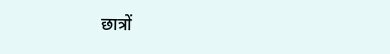छात्रों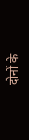दोनों के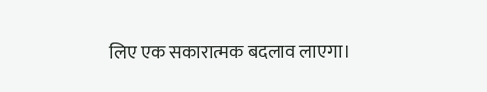लिए एक सकारात्मक बदलाव लाएगा।